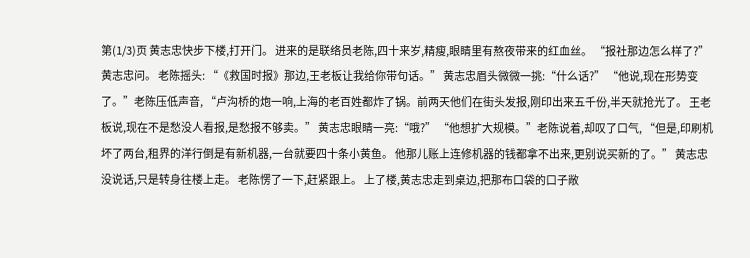第(1/3)页 黄志忠快步下楼,打开门。 进来的是联络员老陈,四十来岁,精瘦,眼睛里有熬夜带来的红血丝。 “报社那边怎么样了?”黄志忠问。 老陈摇头: “《救国时报》那边,王老板让我给你带句话。” 黄志忠眉头微微一挑:“什么话?” “他说,现在形势变了。”老陈压低声音, “卢沟桥的炮一响,上海的老百姓都炸了锅。前两天他们在街头发报,刚印出来五千份,半天就抢光了。 王老板说,现在不是愁没人看报,是愁报不够卖。” 黄志忠眼睛一亮:“哦?” “他想扩大规模。”老陈说着,却叹了口气, “但是,印刷机坏了两台,租界的洋行倒是有新机器,一台就要四十条小黄鱼。 他那儿账上连修机器的钱都拿不出来,更别说买新的了。” 黄志忠没说话,只是转身往楼上走。 老陈愣了一下,赶紧跟上。 上了楼,黄志忠走到桌边,把那布口袋的口子敞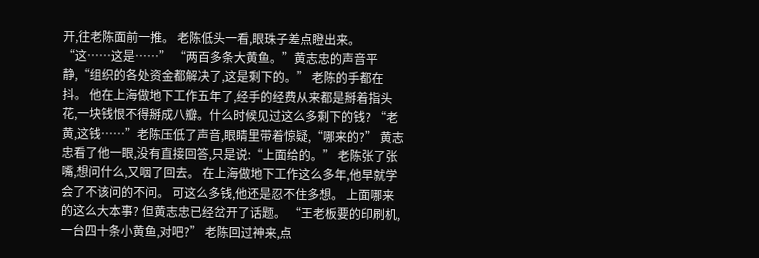开,往老陈面前一推。 老陈低头一看,眼珠子差点瞪出来。 “这……这是……” “两百多条大黄鱼。”黄志忠的声音平静,“组织的各处资金都解决了,这是剩下的。” 老陈的手都在抖。 他在上海做地下工作五年了,经手的经费从来都是掰着指头花,一块钱恨不得掰成八瓣。什么时候见过这么多剩下的钱? “老黄,这钱……”老陈压低了声音,眼睛里带着惊疑,“哪来的?” 黄志忠看了他一眼,没有直接回答,只是说:“上面给的。” 老陈张了张嘴,想问什么,又咽了回去。 在上海做地下工作这么多年,他早就学会了不该问的不问。 可这么多钱,他还是忍不住多想。 上面哪来的这么大本事? 但黄志忠已经岔开了话题。 “王老板要的印刷机,一台四十条小黄鱼,对吧?” 老陈回过神来,点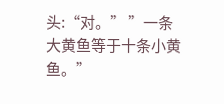头:“对。” ”一条大黄鱼等于十条小黄鱼。”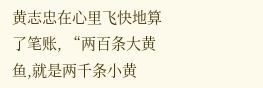黄志忠在心里飞快地算了笔账, “两百条大黄鱼,就是两千条小黄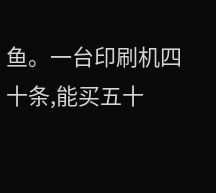鱼。一台印刷机四十条,能买五十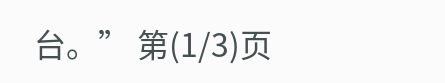台。” 第(1/3)页